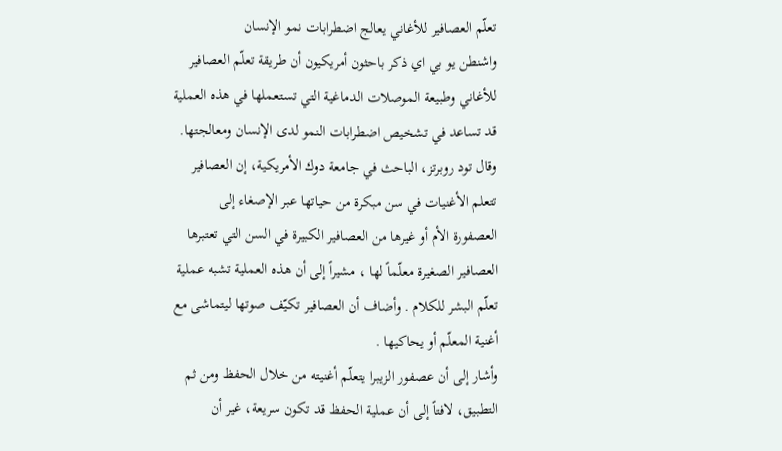تعلّم العصافير للأغاني يعالج اضطرابات نمو الإنسان
واشنطن يو بي اي ذكر باحثون أمريكيون أن طريقة تعلّم العصافير للأغاني وطبيعة الموصلات الدماغية التي تستعملها في هذه العملية قد تساعد في تشخيص اضطرابات النمو لدى الإنسان ومعالجتها.
وقال تود روبرتز، الباحث في جامعة دوك الأمريكية، إن العصافير تتعلم الأغنيات في سن مبكرة من حياتها عبر الإصغاء إلى العصفورة الأم أو غيرها من العصافير الكبيرة في السن التي تعتبرها العصافير الصغيرة معلّماً لها ، مشيراً إلى أن هذه العملية تشبه عملية تعلّم البشر للكلام . وأضاف أن العصافير تكيّف صوتها ليتماشى مع أغنية المعلّم أو يحاكيها .
وأشار إلى أن عصفور الزيبرا يتعلّم أغنيته من خلال الحفظ ومن ثم التطبيق، لافتاً إلى أن عملية الحفظ قد تكون سريعة، غير أن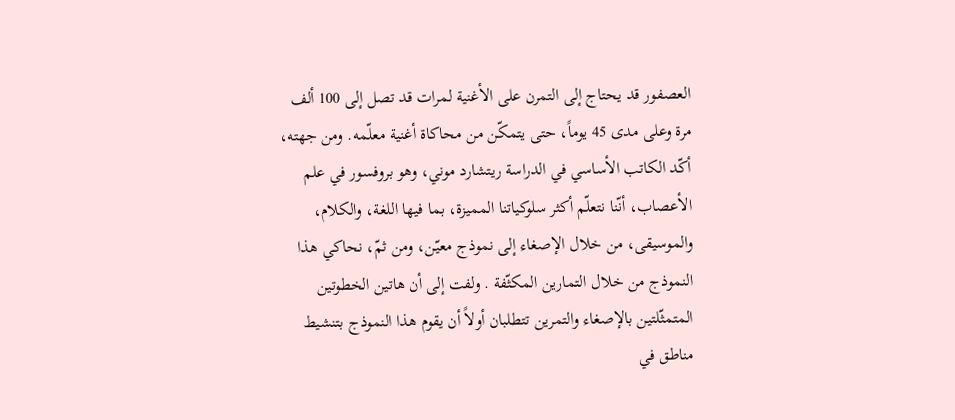العصفور قد يحتاج إلى التمرن على الأغنية لمرات قد تصل إلى 100 ألف مرة وعلى مدى 45 يوماً، حتى يتمكّن من محاكاة أغنية معلّمه. ومن جهته، أكّد الكاتب الأساسي في الدراسة ريتشارد موني، وهو بروفسور في علم الأعصاب، أنّنا نتعلّم أكثر سلوكياتنا المميزة، بما فيها اللغة، والكلام، والموسيقى، من خلال الإصغاء إلى نموذج معيّن، ومن ثمّ، نحاكي هذا النموذج من خلال التمارين المكثّفة . ولفت إلى أن هاتين الخطوتين المتمثّلتين بالإصغاء والتمرين تتطلبان أولاً أن يقوم هذا النموذج بتنشيط مناطق في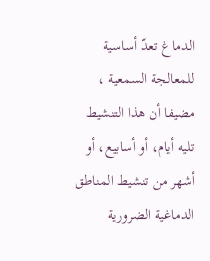الدماغ تعدّ أساسية للمعالجة السمعية ، مضيفا أن هذا التنشيط تليه أيام، أو أسابيع، أو أشهر من تنشيط المناطق الدماغية الضرورية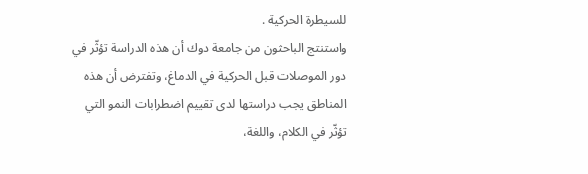للسيطرة الحركية .
واستنتج الباحثون من جامعة دوك أن هذه الدراسة تؤثّر في دور الموصلات قبل الحركية في الدماغ، وتفترض أن هذه المناطق يجب دراستها لدى تقييم اضطرابات النمو التي تؤثّر في الكلام، واللغة،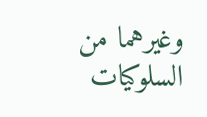وغيرهما من السلوكيات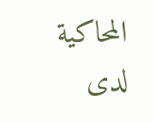المحاكية لدى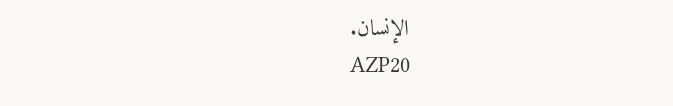الإنسان.
AZP20